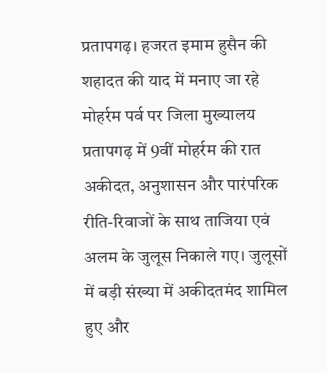प्रतापगढ़। हजरत इमाम हुसैन की शहादत की याद में मनाए जा रहे मोहर्रम पर्व पर जिला मुख्यालय प्रतापगढ़ में 9वीं मोहर्रम की रात अकीदत, अनुशासन और पारंपरिक रीति-रिवाजों के साथ ताजिया एवं अलम के जुलूस निकाले गए। जुलूसों में बड़ी संख्या में अकीदतमंद शामिल हुए और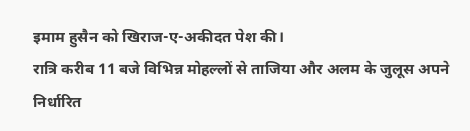इमाम हुसैन को खिराज-ए-अकीदत पेश की।
रात्रि करीब 11 बजे विभिन्न मोहल्लों से ताजिया और अलम के जुलूस अपने निर्धारित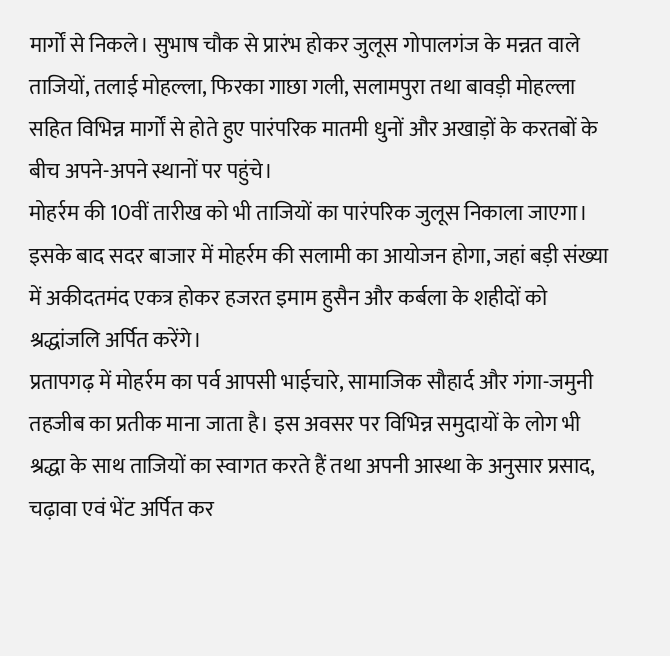मार्गों से निकले। सुभाष चौक से प्रारंभ होकर जुलूस गोपालगंज के मन्नत वाले ताजियों, तलाई मोहल्ला, फिरका गाछा गली, सलामपुरा तथा बावड़ी मोहल्ला सहित विभिन्न मार्गों से होते हुए पारंपरिक मातमी धुनों और अखाड़ों के करतबों के बीच अपने-अपने स्थानों पर पहुंचे।
मोहर्रम की 10वीं तारीख को भी ताजियों का पारंपरिक जुलूस निकाला जाएगा। इसके बाद सदर बाजार में मोहर्रम की सलामी का आयोजन होगा, जहां बड़ी संख्या में अकीदतमंद एकत्र होकर हजरत इमाम हुसैन और कर्बला के शहीदों को श्रद्धांजलि अर्पित करेंगे।
प्रतापगढ़ में मोहर्रम का पर्व आपसी भाईचारे, सामाजिक सौहार्द और गंगा-जमुनी तहजीब का प्रतीक माना जाता है। इस अवसर पर विभिन्न समुदायों के लोग भी श्रद्धा के साथ ताजियों का स्वागत करते हैं तथा अपनी आस्था के अनुसार प्रसाद, चढ़ावा एवं भेंट अर्पित कर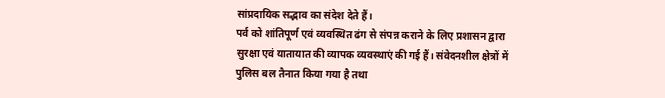सांप्रदायिक सद्भाव का संदेश देते हैं।
पर्व को शांतिपूर्ण एवं व्यवस्थित ढंग से संपन्न कराने के लिए प्रशासन द्वारा सुरक्षा एवं यातायात की व्यापक व्यवस्थाएं की गई हैं। संवेदनशील क्षेत्रों में पुलिस बल तैनात किया गया है तथा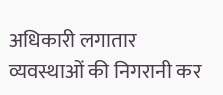अधिकारी लगातार व्यवस्थाओं की निगरानी कर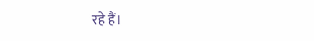रहे हैं।